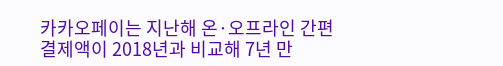카카오페이는 지난해 온·오프라인 간편 결제액이 2018년과 비교해 7년 만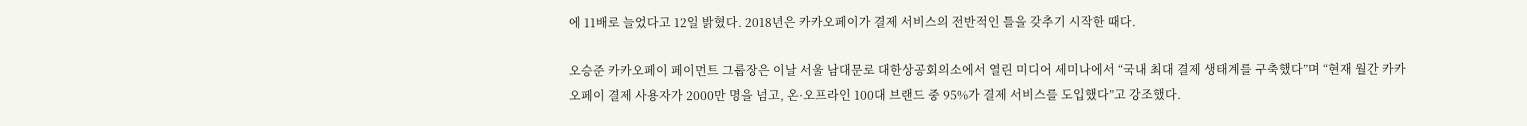에 11배로 늘었다고 12일 밝혔다. 2018년은 카카오페이가 결제 서비스의 전반적인 틀을 갖추기 시작한 때다.

오승준 카카오페이 페이먼트 그룹장은 이날 서울 남대문로 대한상공회의소에서 열린 미디어 세미나에서 “국내 최대 결제 생태계를 구축했다”며 “현재 월간 카카오페이 결제 사용자가 2000만 명을 넘고, 온·오프라인 100대 브랜드 중 95%가 결제 서비스를 도입했다”고 강조했다.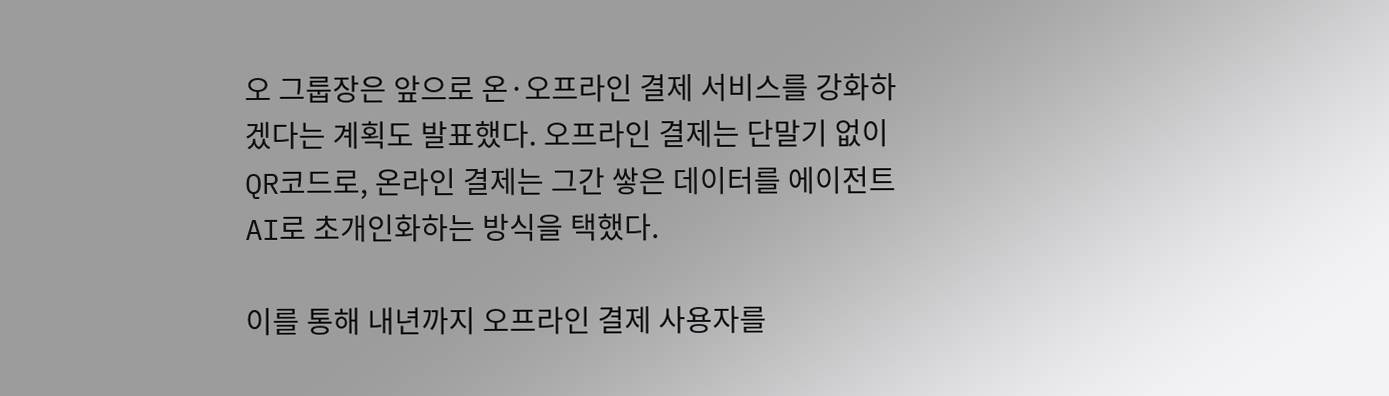오 그룹장은 앞으로 온·오프라인 결제 서비스를 강화하겠다는 계획도 발표했다. 오프라인 결제는 단말기 없이 QR코드로, 온라인 결제는 그간 쌓은 데이터를 에이전트AI로 초개인화하는 방식을 택했다.

이를 통해 내년까지 오프라인 결제 사용자를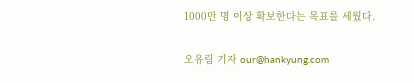1000만 명 이상 확보한다는 목표를 세웠다.

오유림 기자 our@hankyung.com